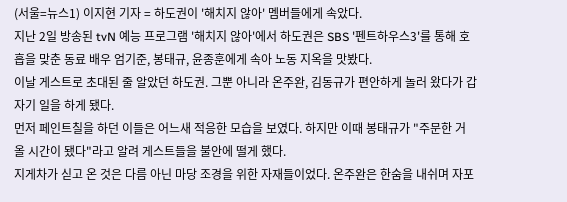(서울=뉴스1) 이지현 기자 = 하도권이 '해치지 않아' 멤버들에게 속았다.
지난 2일 방송된 tvN 예능 프로그램 '해치지 않아'에서 하도권은 SBS '펜트하우스3'를 통해 호흡을 맞춘 동료 배우 엄기준, 봉태규, 윤종훈에게 속아 노동 지옥을 맛봤다.
이날 게스트로 초대된 줄 알았던 하도권. 그뿐 아니라 온주완, 김동규가 편안하게 놀러 왔다가 갑자기 일을 하게 됐다.
먼저 페인트칠을 하던 이들은 어느새 적응한 모습을 보였다. 하지만 이때 봉태규가 "주문한 거 올 시간이 됐다"라고 알려 게스트들을 불안에 떨게 했다.
지게차가 싣고 온 것은 다름 아닌 마당 조경을 위한 자재들이었다. 온주완은 한숨을 내쉬며 자포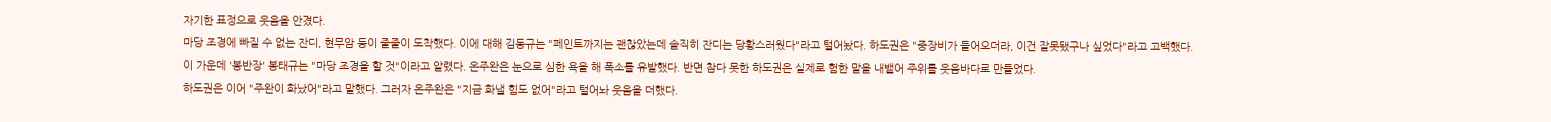자기한 표정으로 웃음을 안겼다.
마당 조경에 빠질 수 없는 잔디, 현무암 등이 줄줄이 도착했다. 이에 대해 김동규는 "페인트까지는 괜찮았는데 솔직히 잔디는 당황스러웠다"라고 털어놨다. 하도권은 "중장비가 들어오더라, 이건 잘못됐구나 싶었다"라고 고백했다.
이 가운데 '봉반장' 봉태규는 "마당 조경을 할 것"이라고 알렸다. 온주완은 눈으로 심한 욕을 해 폭소를 유발했다. 반면 참다 못한 하도권은 실제로 험한 말을 내뱉어 주위를 웃음바다로 만들었다.
하도권은 이어 "주완이 화났어"라고 말했다. 그러자 온주완은 "지금 화낼 힘도 없어"라고 털어놔 웃음을 더했다.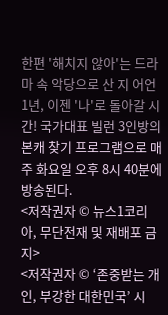한편 '해치지 않아'는 드라마 속 악당으로 산 지 어언 1년, 이젠 '나'로 돌아갈 시간! 국가대표 빌런 3인방의 본캐 찾기 프로그램으로 매주 화요일 오후 8시 40분에 방송된다.
<저작권자 © 뉴스1코리아, 무단전재 및 재배포 금지>
<저작권자 © ‘존중받는 개인, 부강한 대한민국’ 시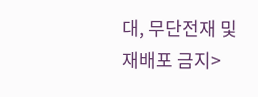대, 무단전재 및 재배포 금지>